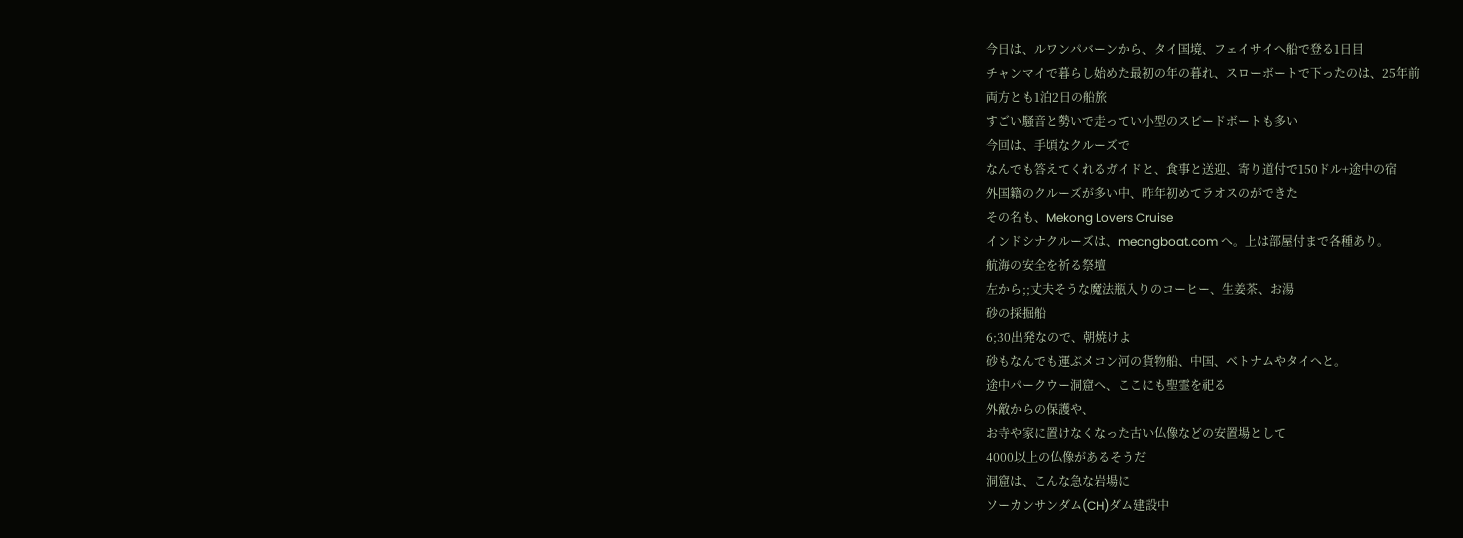今日は、ルワンパバーンから、タイ国境、フェイサイへ船で登る1日目
チャンマイで暮らし始めた最初の年の暮れ、スローボートで下ったのは、25年前
両方とも1泊2日の船旅
すごい騒音と勢いで走ってい小型のスピードボートも多い
今回は、手頃なクルーズで
なんでも答えてくれるガイドと、食事と送迎、寄り道付で150ドル+途中の宿
外国籍のクルーズが多い中、昨年初めてラオスのができた
その名も、Mekong Lovers Cruise
インドシナクルーズは、mecngboat.com へ。上は部屋付まで各種あり。
航海の安全を祈る祭壇
左から;;丈夫そうな魔法瓶入りのコーヒー、生姜茶、お湯
砂の採掘船
6;30出発なので、朝焼けよ
砂もなんでも運ぶメコン河の貨物船、中国、ベトナムやタイへと。
途中パークウー洞窟へ、ここにも聖霊を祀る
外敵からの保護や、
お寺や家に置けなくなった古い仏像などの安置場として
4000以上の仏像があるそうだ
洞窟は、こんな急な岩場に
ソーカンサンダム(CH)ダム建設中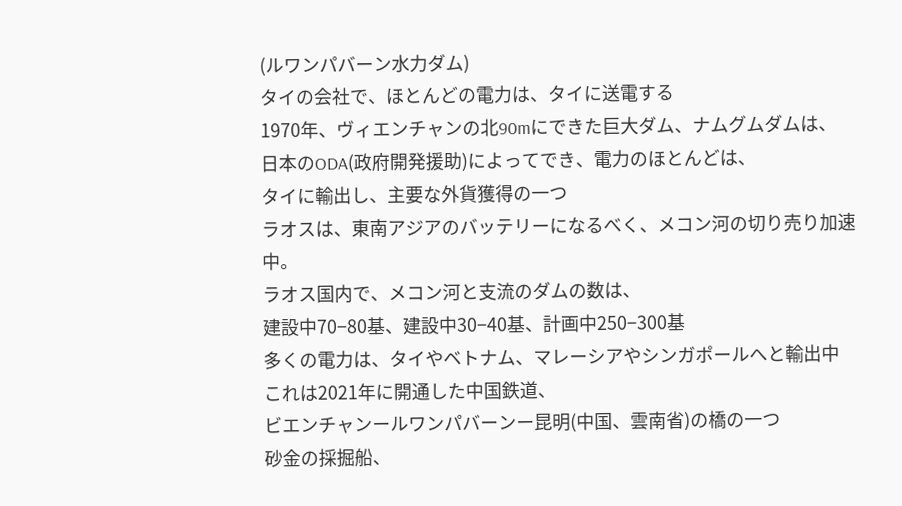(ルワンパバーン水力ダム)
タイの会社で、ほとんどの電力は、タイに送電する
1970年、ヴィエンチャンの北90mにできた巨大ダム、ナムグムダムは、
日本のODA(政府開発援助)によってでき、電力のほとんどは、
タイに輸出し、主要な外貨獲得の一つ
ラオスは、東南アジアのバッテリーになるべく、メコン河の切り売り加速中。
ラオス国内で、メコン河と支流のダムの数は、
建設中70−80基、建設中30−40基、計画中250−300基
多くの電力は、タイやベトナム、マレーシアやシンガポールへと輸出中
これは2021年に開通した中国鉄道、
ビエンチャンールワンパバーンー昆明(中国、雲南省)の橋の一つ
砂金の採掘船、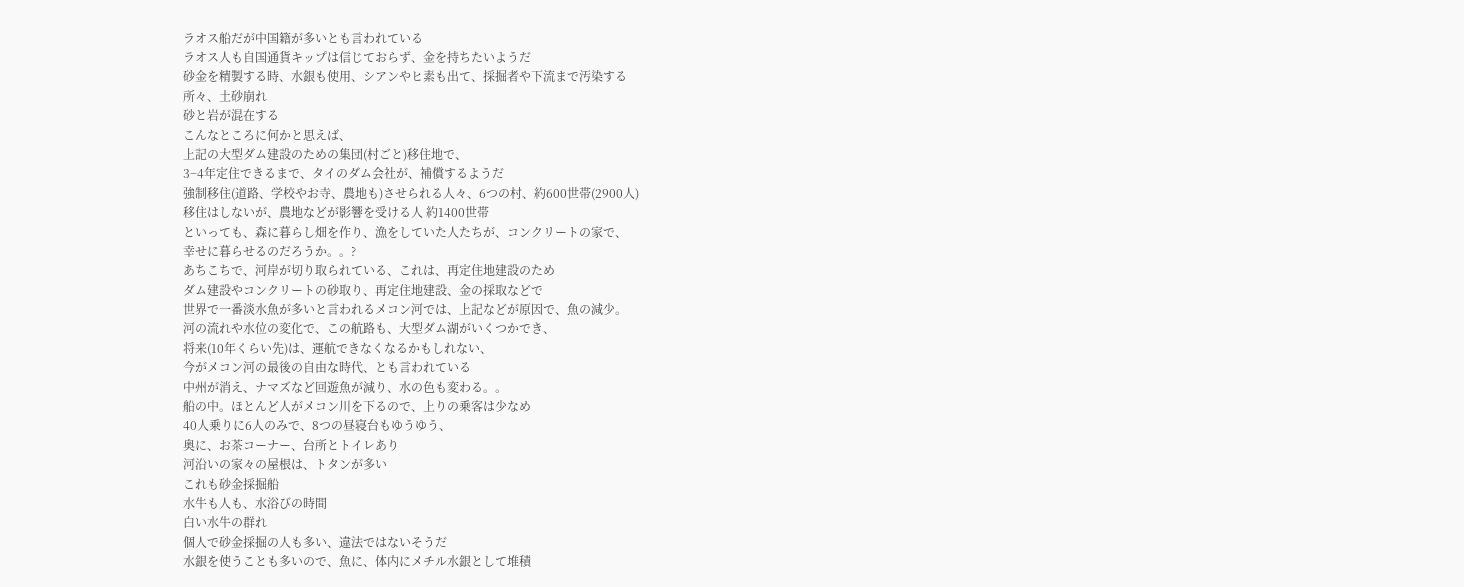ラオス船だが中国籍が多いとも言われている
ラオス人も自国通貨キップは信じておらず、金を持ちたいようだ
砂金を精製する時、水銀も使用、シアンやヒ素も出て、採掘者や下流まで汚染する
所々、土砂崩れ
砂と岩が混在する
こんなところに何かと思えば、
上記の大型ダム建設のための集団(村ごと)移住地で、
3−4年定住できるまで、タイのダム会社が、補償するようだ
強制移住(道路、学校やお寺、農地も)させられる人々、6つの村、約600世帯(2900人)
移住はしないが、農地などが影響を受ける人 約1400世帯
といっても、森に暮らし畑を作り、漁をしていた人たちが、コンクリートの家で、
幸せに暮らせるのだろうか。。?
あちこちで、河岸が切り取られている、これは、再定住地建設のため
ダム建設やコンクリートの砂取り、再定住地建設、金の採取などで
世界で一番淡水魚が多いと言われるメコン河では、上記などが原因で、魚の減少。
河の流れや水位の変化で、この航路も、大型ダム湖がいくつかでき、
将来(10年くらい先)は、運航できなくなるかもしれない、
今がメコン河の最後の自由な時代、とも言われている
中州が消え、ナマズなど回遊魚が減り、水の色も変わる。。
船の中。ほとんど人がメコン川を下るので、上りの乗客は少なめ
40人乗りに6人のみで、8つの昼寝台もゆうゆう、
奥に、お茶コーナー、台所とトイレあり
河沿いの家々の屋根は、トタンが多い
これも砂金採掘船
水牛も人も、水浴びの時間
白い水牛の群れ
個人で砂金採掘の人も多い、違法ではないそうだ
水銀を使うことも多いので、魚に、体内にメチル水銀として堆積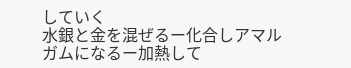していく
水銀と金を混ぜるー化合しアマルガムになるー加熱して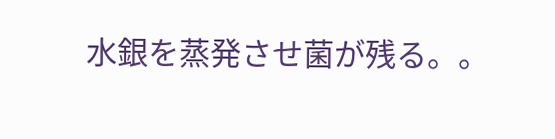水銀を蒸発させ菌が残る。。